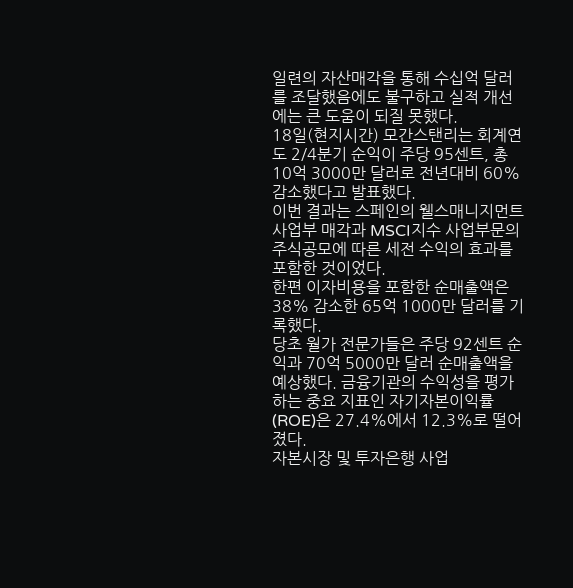일련의 자산매각을 통해 수십억 달러를 조달했음에도 불구하고 실적 개선에는 큰 도움이 되질 못했다.
18일(현지시간) 모간스탠리는 회계연도 2/4분기 순익이 주당 95센트, 총 10억 3000만 달러로 전년대비 60% 감소했다고 발표했다.
이번 결과는 스페인의 웰스매니지먼트 사업부 매각과 MSCI지수 사업부문의 주식공모에 따른 세전 수익의 효과를 포함한 것이었다.
한편 이자비용을 포함한 순매출액은 38% 감소한 65억 1000만 달러를 기록했다.
당초 월가 전문가들은 주당 92센트 순익과 70억 5000만 달러 순매출액을 예상했다. 금융기관의 수익성을 평가하는 중요 지표인 자기자본이익률(ROE)은 27.4%에서 12.3%로 떨어졌다.
자본시장 및 투자은행 사업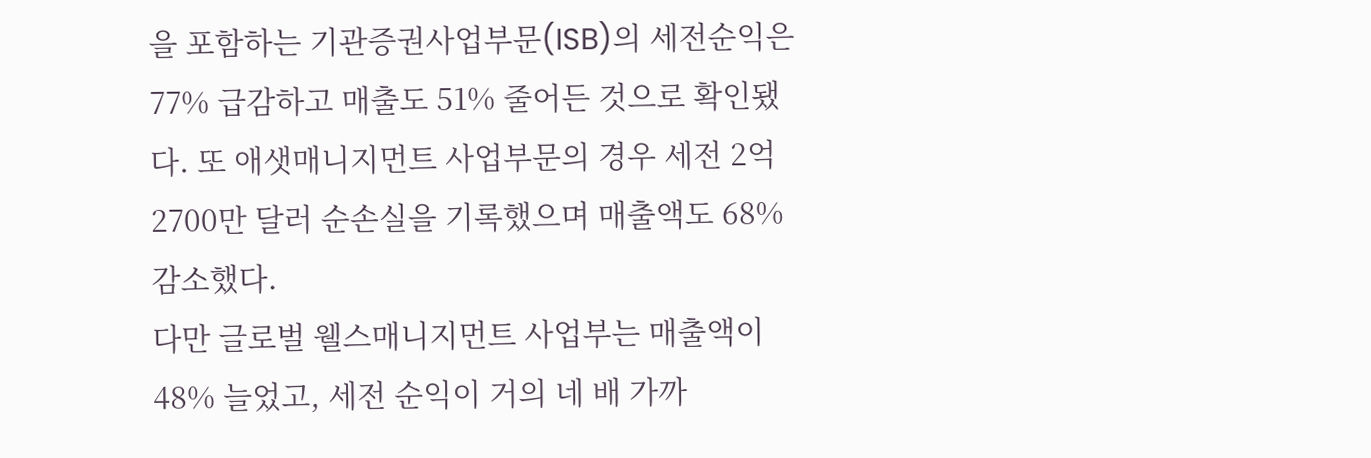을 포함하는 기관증권사업부문(ISB)의 세전순익은 77% 급감하고 매출도 51% 줄어든 것으로 확인됐다. 또 애샛매니지먼트 사업부문의 경우 세전 2억 2700만 달러 순손실을 기록했으며 매출액도 68% 감소했다.
다만 글로벌 웰스매니지먼트 사업부는 매출액이 48% 늘었고, 세전 순익이 거의 네 배 가까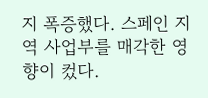지 폭증했다. 스페인 지역 사업부를 매각한 영향이 컸다.